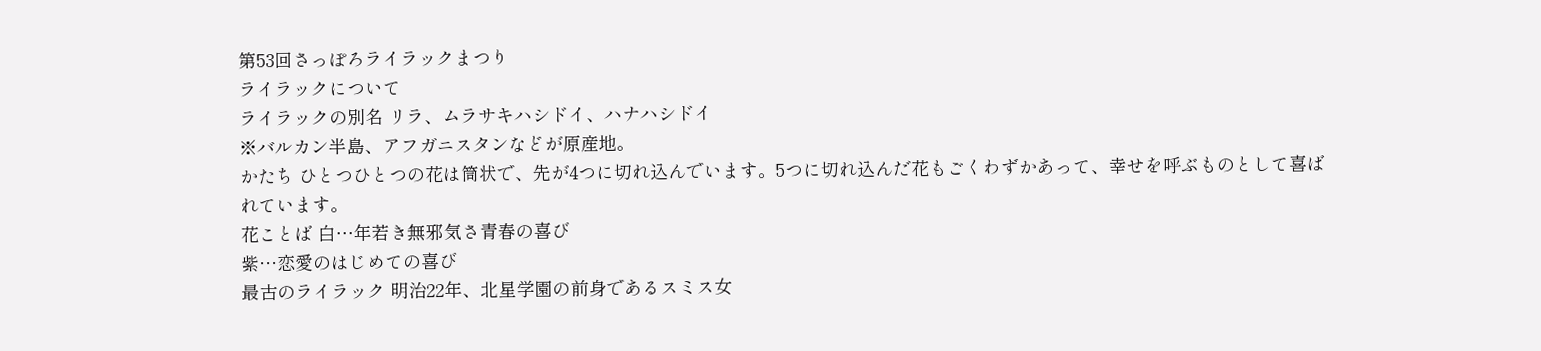第53回さっぽろライラックまつり
ライラックについて
ライラックの別名 リラ、ムラサキハシドイ、ハナハシドイ
※バルカン半島、アフガニスタンなどが原産地。
かたち ひとつひとつの花は筒状で、先が4つに切れ込んでいます。5つに切れ込んだ花もごくわずかあって、幸せを呼ぶものとして喜ばれています。
花ことば 白…年若き無邪気さ青春の喜び
紫…恋愛のはじめての喜び
最古のライラック 明治22年、北星学園の前身であるスミス女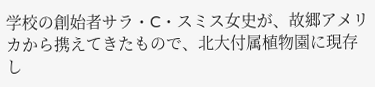学校の創始者サラ・C・スミス女史が、故郷アメリカから携えてきたもので、北大付属植物園に現存し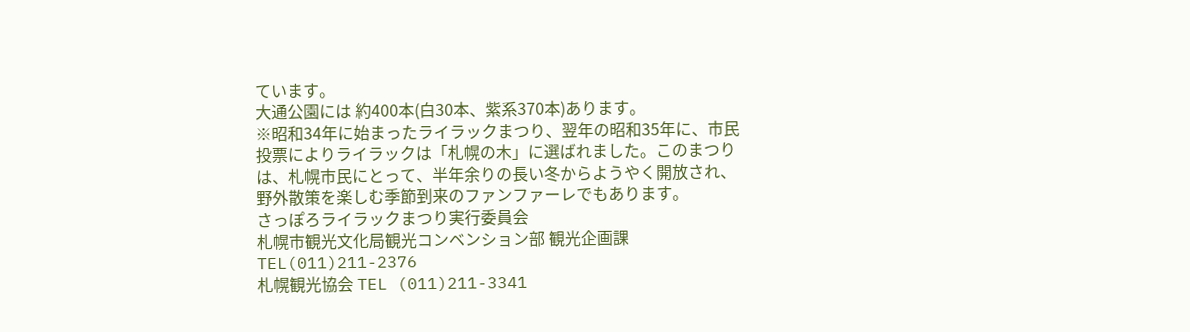ています。
大通公園には 約400本(白30本、紫系370本)あります。
※昭和34年に始まったライラックまつり、翌年の昭和35年に、市民投票によりライラックは「札幌の木」に選ばれました。このまつりは、札幌市民にとって、半年余りの長い冬からようやく開放され、野外散策を楽しむ季節到来のファンファーレでもあります。
さっぽろライラックまつり実行委員会
札幌市観光文化局観光コンベンション部 観光企画課 TEL(011)211-2376
札幌観光協会 TEL (011)211-3341